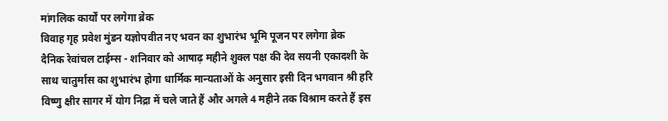मांगलिक कार्यों पर लगेगा ब्रेक
विवाह गृह प्रवेश मुंडन यज्ञोपवीत नए भवन का शुभारंभ भूमि पूजन पर लगेगा ब्रेक
दैनिक रेवांचल टाईम्स - शनिवार को आषाढ़ महीने शुक्ल पक्ष की देव सयनी एकादशी के साथ चातुर्मास का शुभारंभ होगा धार्मिक मान्यताओं के अनुसार इसी दिन भगवान श्री हरि विष्णु क्षीर सागर में योग निद्रा में चले जाते हैं और अगले 4 महीने तक विश्राम करते हैं इस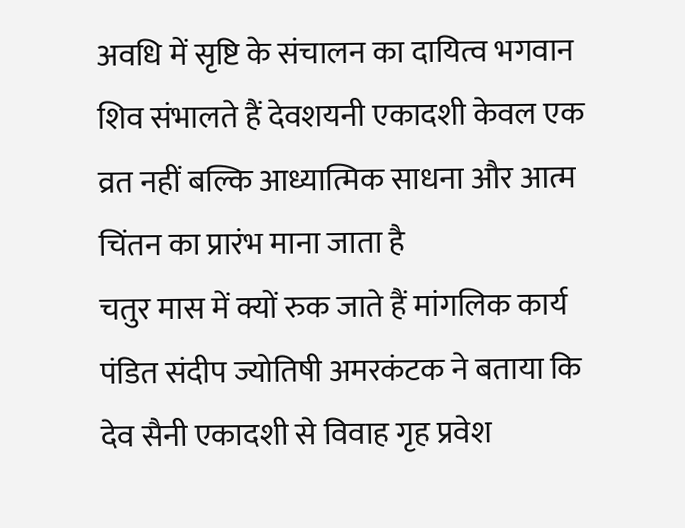अवधि में सृष्टि के संचालन का दायित्व भगवान शिव संभालते हैं देवशयनी एकादशी केवल एक व्रत नहीं बल्कि आध्यात्मिक साधना और आत्म चिंतन का प्रारंभ माना जाता है
चतुर मास में क्यों रुक जाते हैं मांगलिक कार्य
पंडित संदीप ज्योतिषी अमरकंटक ने बताया कि देव सैनी एकादशी से विवाह गृह प्रवेश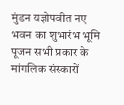मुंडन यज्ञोपवीत नए भवन का शुभारंभ भूमि पूजन सभी प्रकार के मांगलिक संस्कारों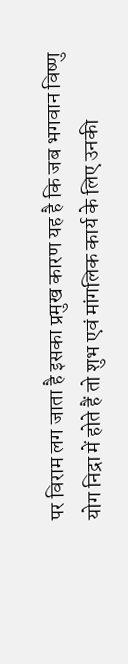पर विराम लग जाता है इसका प्रमुख कारण यह है कि जब भगवान विष्णु योग निद्रा में होते हैं तो शुभ एवं मांगलिक कार्य के लिए उनकी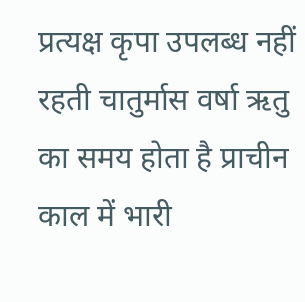प्रत्यक्ष कृपा उपलब्ध नहीं रहती चातुर्मास वर्षा ऋतु का समय होता है प्राचीन काल में भारी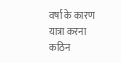वर्षा के कारण यात्रा करना कठिन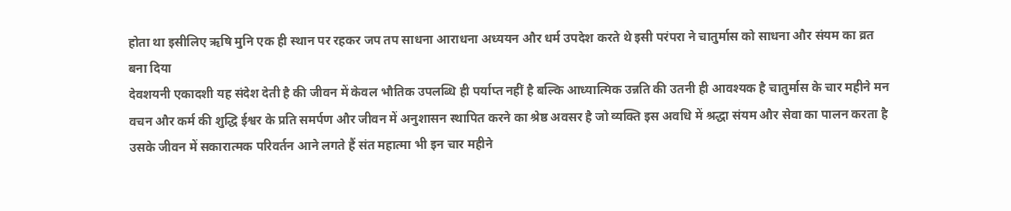होता था इसीलिए ऋषि मुनि एक ही स्थान पर रहकर जप तप साधना आराधना अध्ययन और धर्म उपदेश करते थे इसी परंपरा ने चातुर्मास को साधना और संयम का व्रत बना दिया
देवशयनी एकादशी यह संदेश देती है की जीवन में केवल भौतिक उपलब्धि ही पर्याप्त नहीं है बल्कि आध्यात्मिक उन्नति की उतनी ही आवश्यक है चातुर्मास के चार महीने मन वचन और कर्म की शुद्धि ईश्वर के प्रति समर्पण और जीवन में अनुशासन स्थापित करने का श्रेष्ठ अवसर है जो व्यक्ति इस अवधि में श्रद्धा संयम और सेवा का पालन करता है उसके जीवन में सकारात्मक परिवर्तन आने लगते हैं संत महात्मा भी इन चार महीने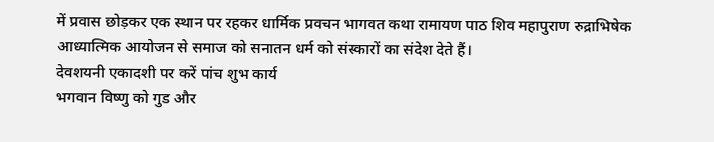में प्रवास छोड़कर एक स्थान पर रहकर धार्मिक प्रवचन भागवत कथा रामायण पाठ शिव महापुराण रुद्राभिषेक आध्यात्मिक आयोजन से समाज को सनातन धर्म को संस्कारों का संदेश देते हैं।
देवशयनी एकादशी पर करें पांच शुभ कार्य
भगवान विष्णु को गुड और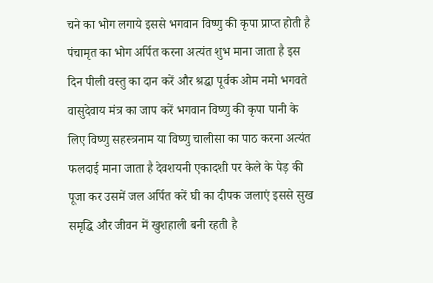चने का भोग लगाये इससे भगवान विष्णु की कृपा प्राप्त होती है पंचामृत का भोग अर्पित करना अत्यंत शुभ माना जाता है इस दिन पीली वस्तु का दान करें और श्रद्धा पूर्वक ओम नमो भगवते वासुदेवाय मंत्र का जाप करें भगवान विष्णु की कृपा पानी के लिए विष्णु सहस्त्रनाम या विष्णु चालीसा का पाठ करना अत्यंत फलदाई माना जाता है देवशयनी एकादशी पर केले के पेड़ की पूजा कर उसमें जल अर्पित करें घी का दीपक जलाएं इससे सुख समृद्धि और जीवन में खुशहाली बनी रहती है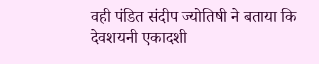वही पंडित संदीप ज्योतिषी ने बताया कि देवशयनी एकादशी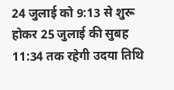24 जुलाई को 9:13 से शुरू होकर 25 जुलाई की सुबह 11:34 तक रहेगी उदया तिथि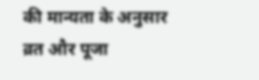की मान्यता के अनुसार व्रत और पूजा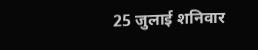25 जुलाई शनिवार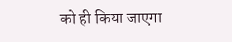को ही किया जाएगा